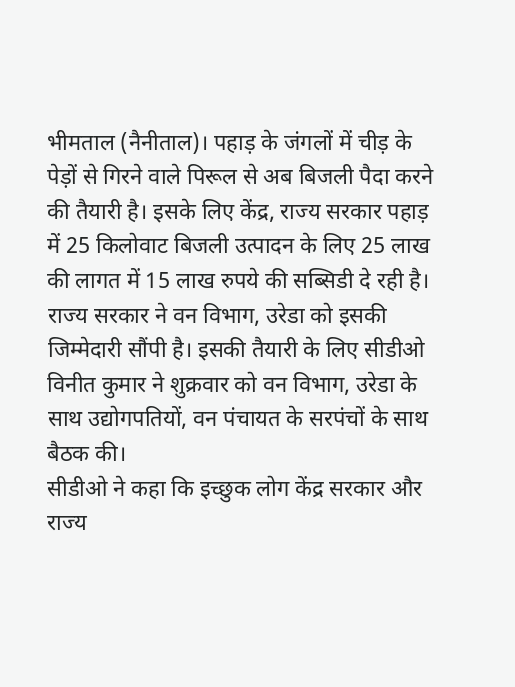भीमताल (नैनीताल)। पहाड़ के जंगलों में चीड़ के पेड़ों से गिरने वाले पिरूल से अब बिजली पैदा करने की तैयारी है। इसके लिए केंद्र, राज्य सरकार पहाड़ में 25 किलोवाट बिजली उत्पादन के लिए 25 लाख की लागत में 15 लाख रुपये की सब्सिडी दे रही है। राज्य सरकार ने वन विभाग, उरेडा को इसकी जिम्मेदारी सौंपी है। इसकी तैयारी के लिए सीडीओ विनीत कुमार ने शुक्रवार को वन विभाग, उरेडा के साथ उद्योगपतियों, वन पंचायत के सरपंचों के साथ बैठक की।
सीडीओ ने कहा कि इच्छुक लोग केंद्र सरकार और राज्य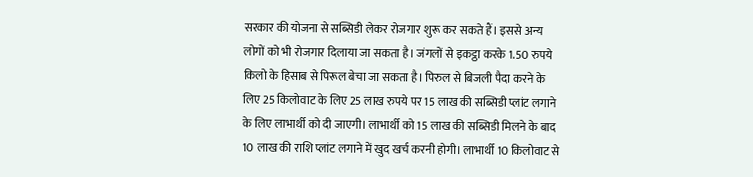सरकार की योजना से सब्सिडी लेकर रोजगार शुरू कर सकते हैं। इससे अन्य लोगों को भी रोजगार दिलाया जा सकता है। जंगलों से इकट्ठा करके 1.50 रुपये किलो के हिसाब से पिरूल बेचा जा सकता है। पिरुल से बिजली पैदा करने के लिए 25 किलोवाट के लिए 25 लाख रुपये पर 15 लाख की सब्सिडी प्लांट लगाने के लिए लाभार्थी को दी जाएगी। लाभार्थी को 15 लाख की सब्सिडी मिलने के बाद 10 लाख की राशि प्लांट लगाने में खुद खर्च करनी होगी। लाभार्थी 10 किलोवाट से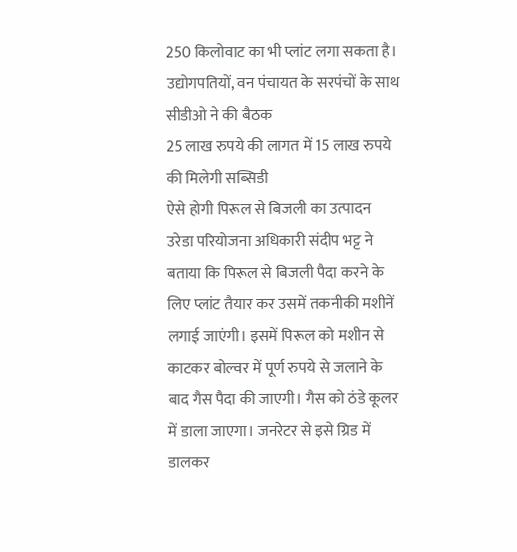250 किलोवाट का भी प्लांट लगा सकता है।
उद्योगपतियों, वन पंचायत के सरपंचों के साथ सीडीओ ने की बैठक
25 लाख रुपये की लागत में 15 लाख रुपये की मिलेगी सब्सिडी
ऐसे होगी पिरूल से बिजली का उत्पादन
उरेडा परियोजना अधिकारी संदीप भट्ट ने बताया कि पिरूल से बिजली पैदा करने के लिए प्लांट तैयार कर उसमें तकनीकी मशीनें लगाई जाएंगी। इसमें पिरूल को मशीन से काटकर बोल्वर में पूर्ण रुपये से जलाने के बाद गैस पैदा की जाएगी। गैस को ठंडे कूलर में डाला जाएगा। जनरेटर से इसे ग्रिड में डालकर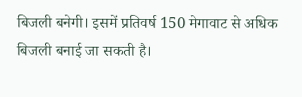बिजली बनेगी। इसमें प्रतिवर्ष 150 मेगावाट से अधिक बिजली बनाई जा सकती है।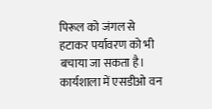पिरूल को जंगल से हटाकर पर्यावरण को भी बचाया जा सकता है। कार्यशाला में एसडीओ वन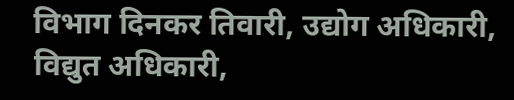विभाग दिनकर तिवारी, उद्योग अधिकारी, विद्युत अधिकारी,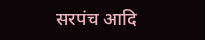सरपंच आदि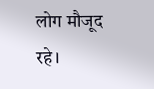लोग मौजूद रहे।